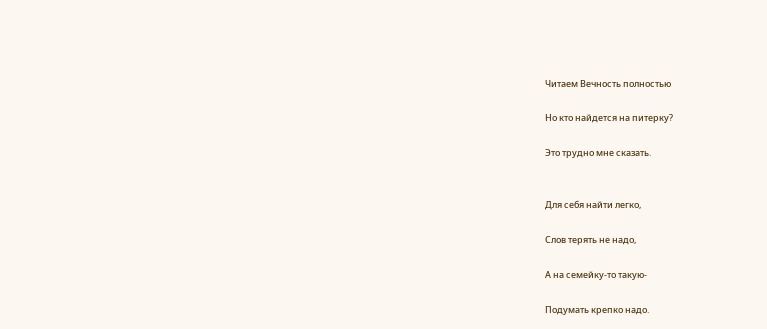Читаем Вечность полностью

Но кто найдется на питерку?

Это трудно мне сказать.


Для себя найти легко,

Слов терять не надо,

А на семейку-то такую-

Подумать крепко надо.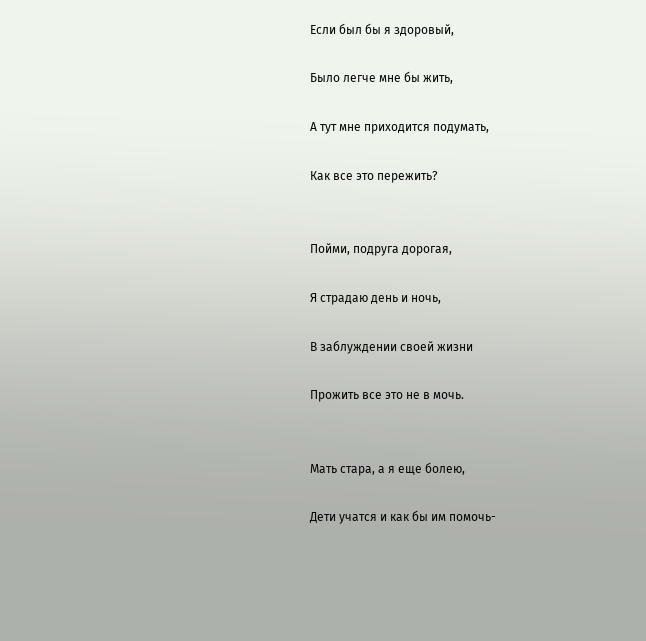Если был бы я здоровый,

Было легче мне бы жить,

А тут мне приходится подумать,

Как все это пережить?


Пойми, подруга дорогая,

Я страдаю день и ночь,

В заблуждении своей жизни

Прожить все это не в мочь.


Мать стара, а я еще болею,

Дети учатся и как бы им помочь-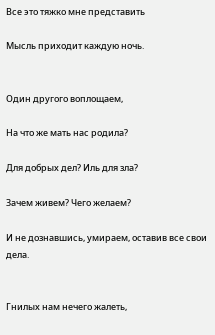Все это тяжко мне представить

Мысль приходит каждую ночь.


Один другого воплощаем,

На что же мать нас родила?

Для добрых дел? Иль для зла?

Зачем живем? Чего желаем?

И не дознавшись, умираем, оставив все свои дела.


Гнилых нам нечего жалеть,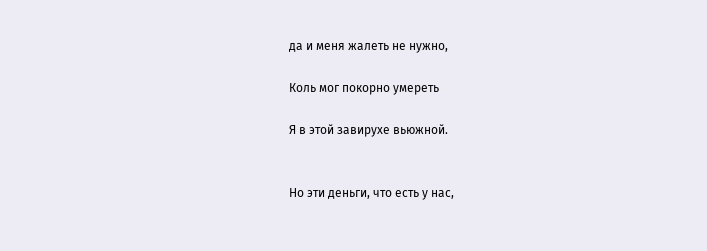да и меня жалеть не нужно,

Коль мог покорно умереть

Я в этой завирухе вьюжной.


Но эти деньги, что есть у нас,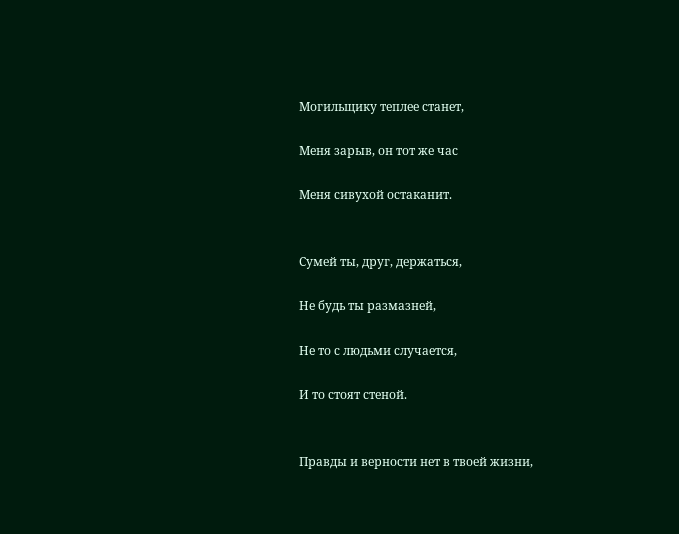Могильщику теплее станет,

Меня зарыв, он тот же час

Меня сивухой остаканит.


Сумей ты, друг, держаться,

Не будь ты размазней,

Не то с людьми случается,

И то стоят стеной.


Правды и верности нет в твоей жизни,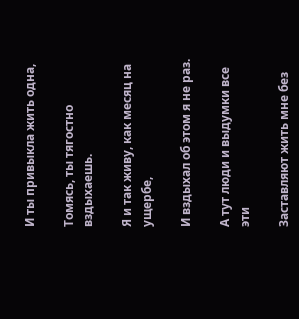И ты привыкла жить одна,

Томясь, ты тягостно вздыхаешь.

Я и так живу, как месяц на ущербе,

И вздыхал об этом я не раз.

А тут люди и выдумки все эти

Заставляют жить мне без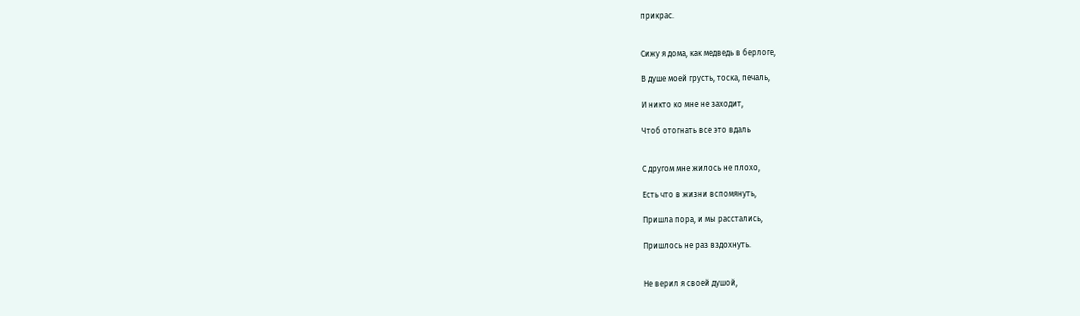прикрас.


Сижу я дома, как медведь в берлоге,

В душе моей грусть, тоска, печаль,

И никто ко мне не заходит,

Чтоб отогнать все это вдаль


С другом мне жилось не плохо,

Есть что в жизни вспомянуть,

Пришла пора, и мы расстались,

Пришлось не раз вздохнуть.


Не верил я своей душой,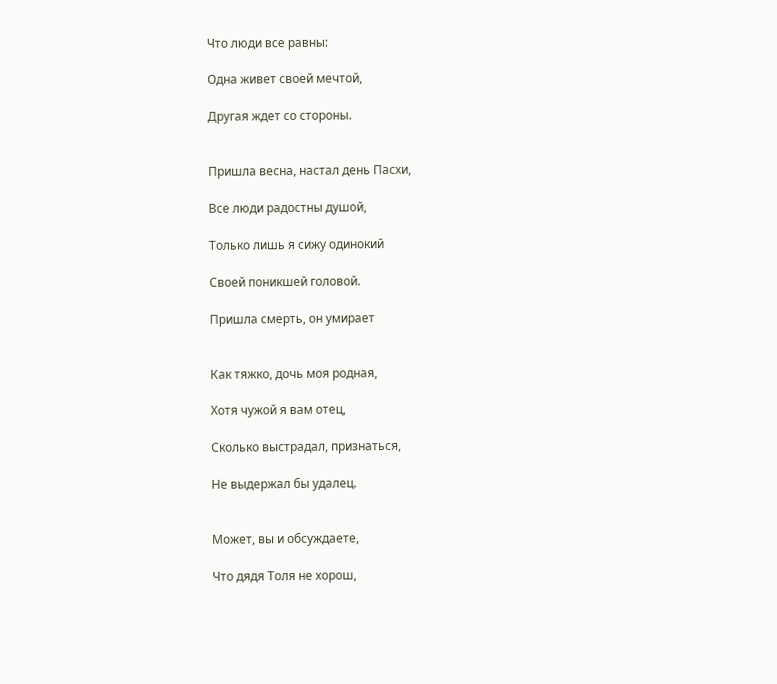Что люди все равны:

Одна живет своей мечтой,

Другая ждет со стороны.


Пришла весна, настал день Пасхи,

Все люди радостны душой,

Только лишь я сижу одинокий

Своей поникшей головой.

Пришла смерть, он умирает


Как тяжко, дочь моя родная,

Хотя чужой я вам отец,

Сколько выстрадал, признаться,

Не выдержал бы удалец.


Может, вы и обсуждаете,

Что дядя Толя не хорош,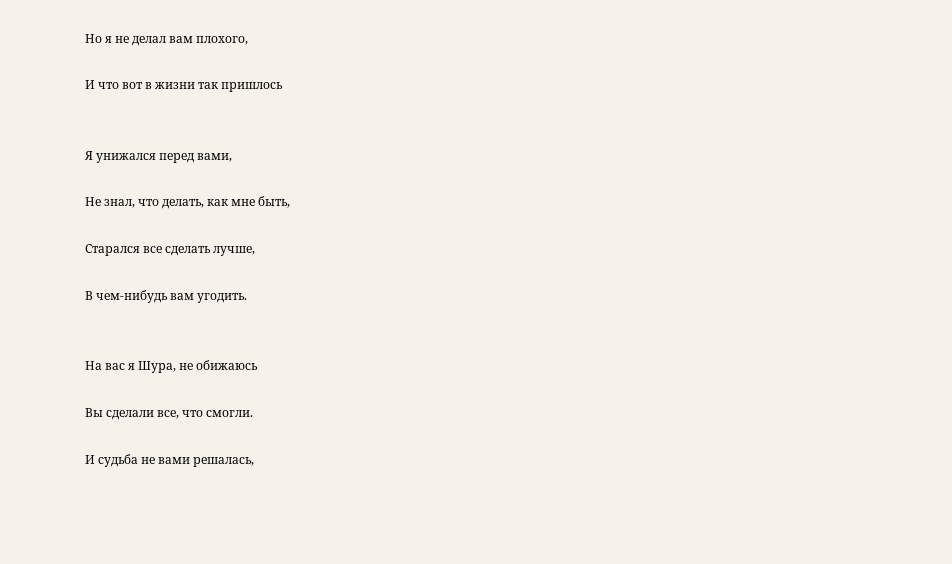Но я не делал вам плохого,

И что вот в жизни так пришлось


Я унижался перед вами,

Не знал, что делать, как мне быть,

Старался все сделать лучше,

В чем-нибудь вам угодить.


На вас я Шура, не обижаюсь

Вы сделали все, что смогли.

И судьба не вами решалась,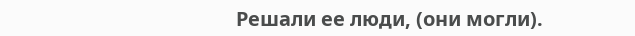Решали ее люди, (они могли).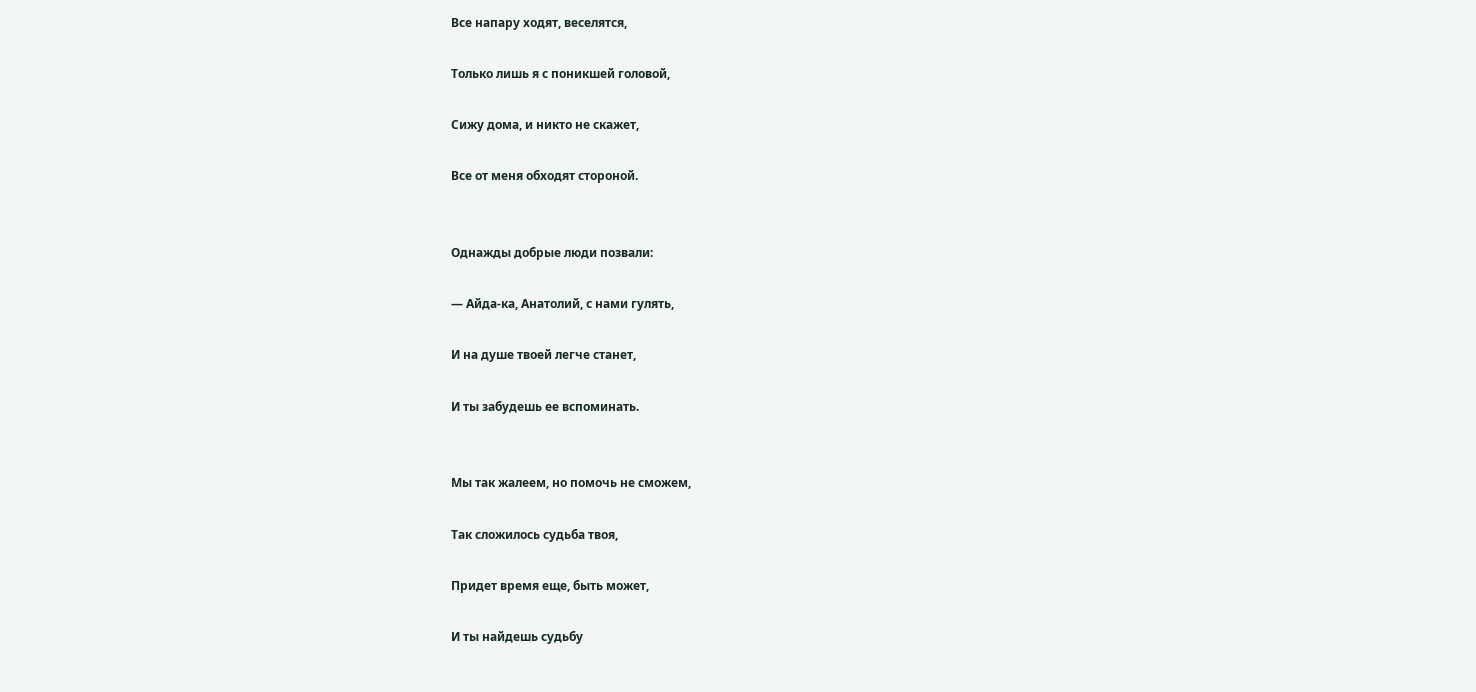Все напару ходят, веселятся,

Только лишь я с поникшей головой,

Сижу дома, и никто не скажет,

Все от меня обходят стороной.


Однажды добрые люди позвали:

— Айда-ка, Анатолий, с нами гулять,

И на душе твоей легче станет,

И ты забудешь ее вспоминать.


Мы так жалеем, но помочь не сможем,

Так сложилось судьба твоя,

Придет время еще, быть может,

И ты найдешь судьбу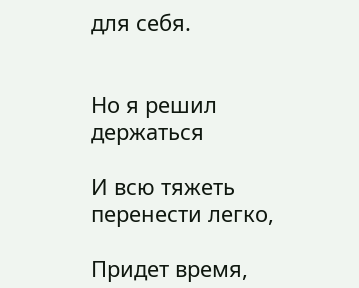для себя.


Но я решил держаться

И всю тяжеть перенести легко,

Придет время,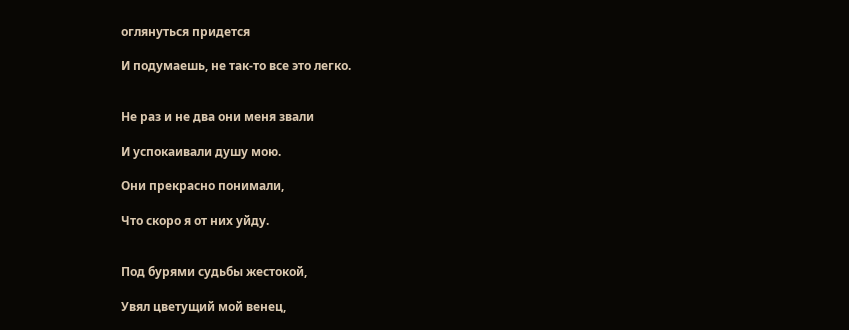оглянуться придется

И подумаешь, не так-то все это легко.


Не раз и не два они меня звали

И успокаивали душу мою.

Они прекрасно понимали,

Что скоро я от них уйду.


Под бурями судьбы жестокой,

Увял цветущий мой венец,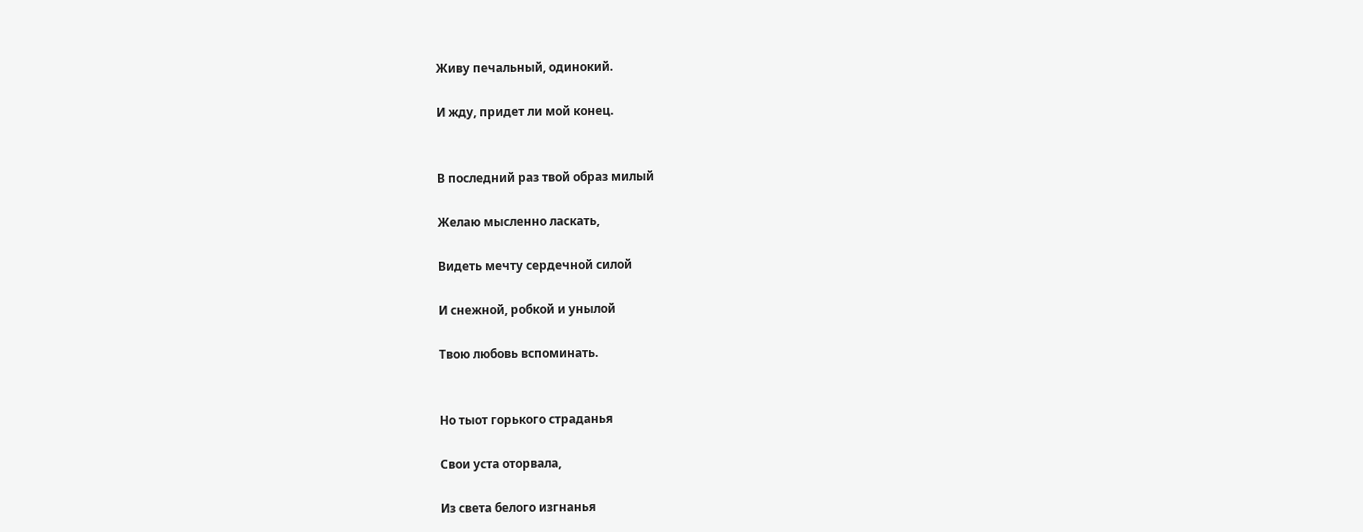Живу печальный, одинокий.

И жду, придет ли мой конец.


В последний раз твой образ милый

Желаю мысленно ласкать,

Видеть мечту сердечной силой

И снежной, робкой и унылой

Твою любовь вспоминать.


Но тыот горького страданья

Свои уста оторвала,

Из света белого изгнанья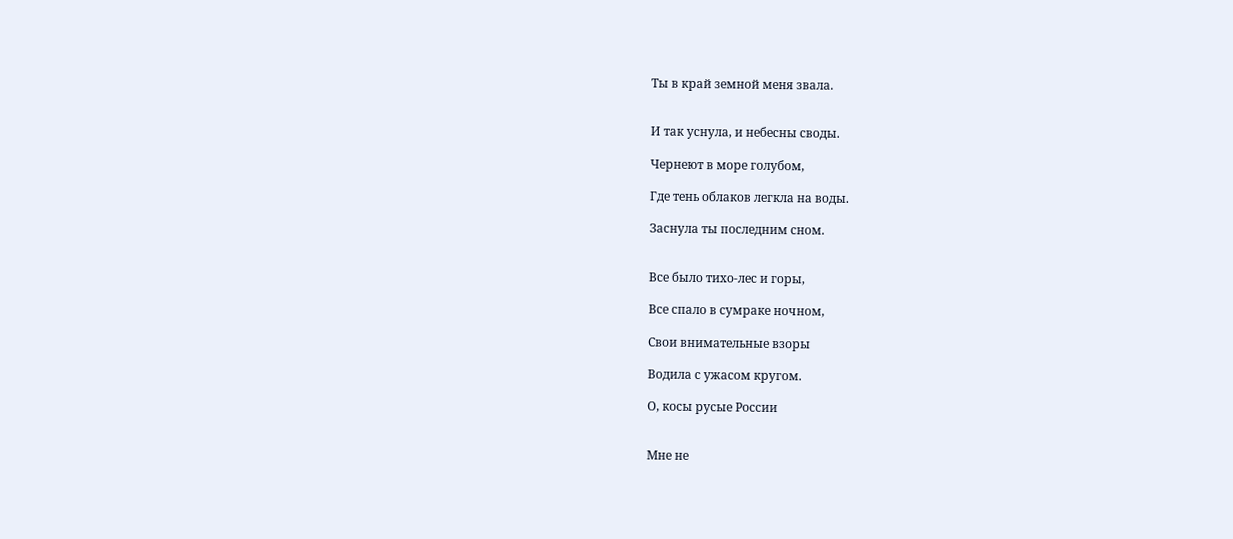Ты в край земной меня звала.


И так уснула, и небесны своды.

Чернеют в море голубом,

Где тень облаков легкла на воды.

Заснула ты последним сном.


Все было тихо-лес и горы,

Все спало в сумраке ночном,

Свои внимательные взоры

Водила с ужасом кругом.

О, косы русые России


Мне не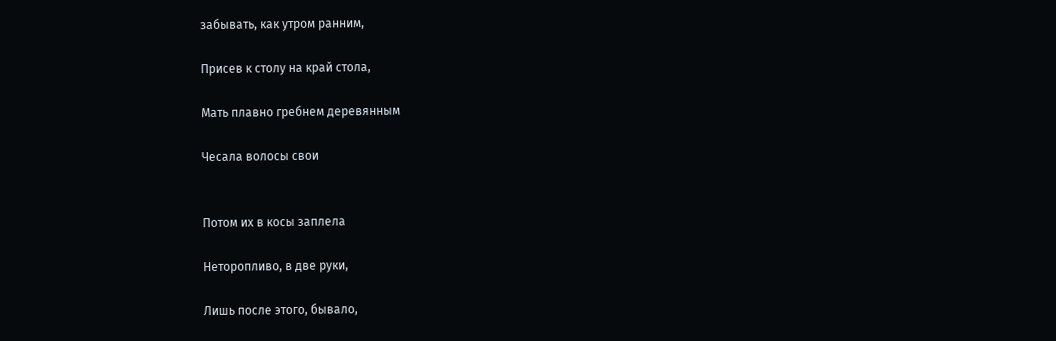забывать, как утром ранним,

Присев к столу на край стола,

Мать плавно гребнем деревянным

Чесала волосы свои


Потом их в косы заплела

Неторопливо, в две руки,

Лишь после этого, бывало,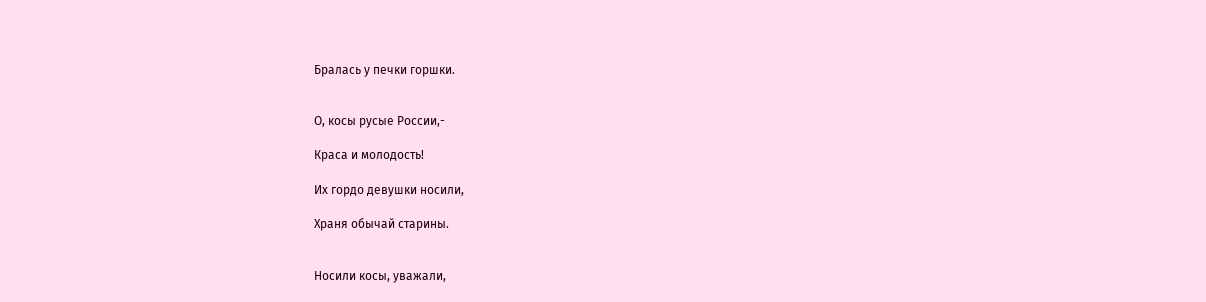Бралась у печки горшки.


О, косы русые России,-

Краса и молодость!

Их гордо девушки носили,

Храня обычай старины.


Носили косы, уважали,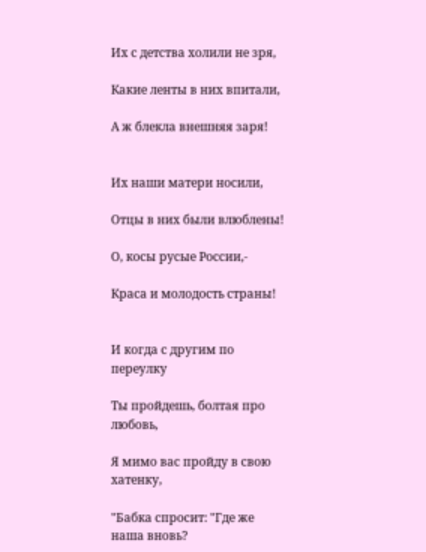Их с детства холили не зря,

Какие ленты в них впитали,

А ж блекла внешняя заря!


Их наши матери носили,

Отцы в них были влюблены!

О, косы русые России,-

Краса и молодость страны!


И когда с другим по переулку

Ты пройдешь, болтая про любовь,

Я мимо вас пройду в свою хатенку,

"Бабка спросит: "Где же наша вновь?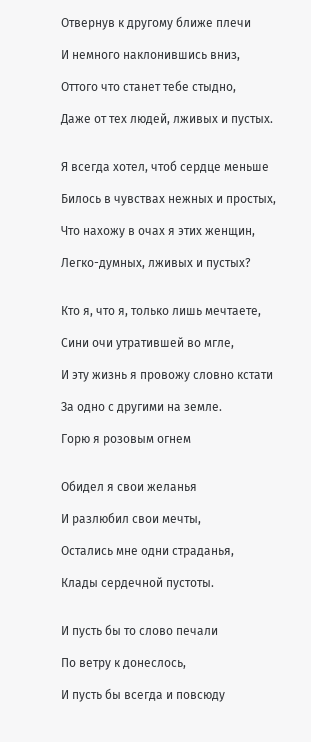Отвернув к другому ближе плечи

И немного наклонившись вниз,

Оттого что станет тебе стыдно,

Даже от тех людей, лживых и пустых.


Я всегда хотел, чтоб сердце меньше

Билось в чувствах нежных и простых,

Что нахожу в очах я этих женщин,

Легко-думных, лживых и пустых?


Кто я, что я, только лишь мечтаете,

Сини очи утратившей во мгле,

И эту жизнь я провожу словно кстати

За одно с другими на земле.

Горю я розовым огнем


Обидел я свои желанья

И разлюбил свои мечты,

Остались мне одни страданья,

Клады сердечной пустоты.


И пусть бы то слово печали

По ветру к донеслось,

И пусть бы всегда и повсюду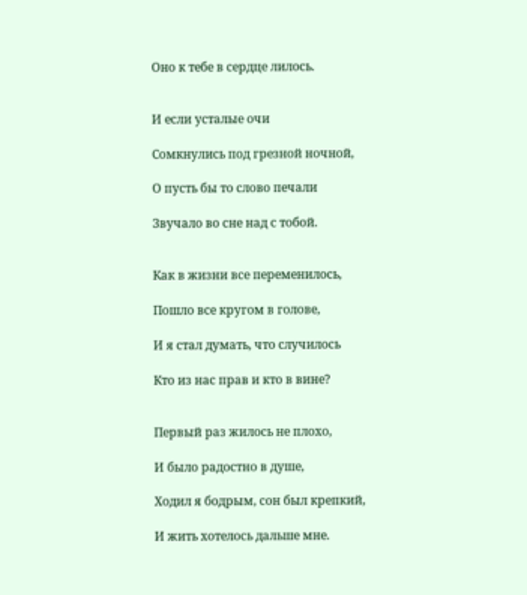Оно к тебе в сердце лилось.


И если усталые очи

Сомкнулись под грезной ночной,

О пусть бы то слово печали

Звучало во сне над с тобой.


Как в жизни все переменилось,

Пошло все кругом в голове,

И я стал думать, что случилось

Кто из нас прав и кто в вине?


Первый раз жилось не плохо,

И было радостно в душе,

Ходил я бодрым, сон был крепкий,

И жить хотелось дальше мне.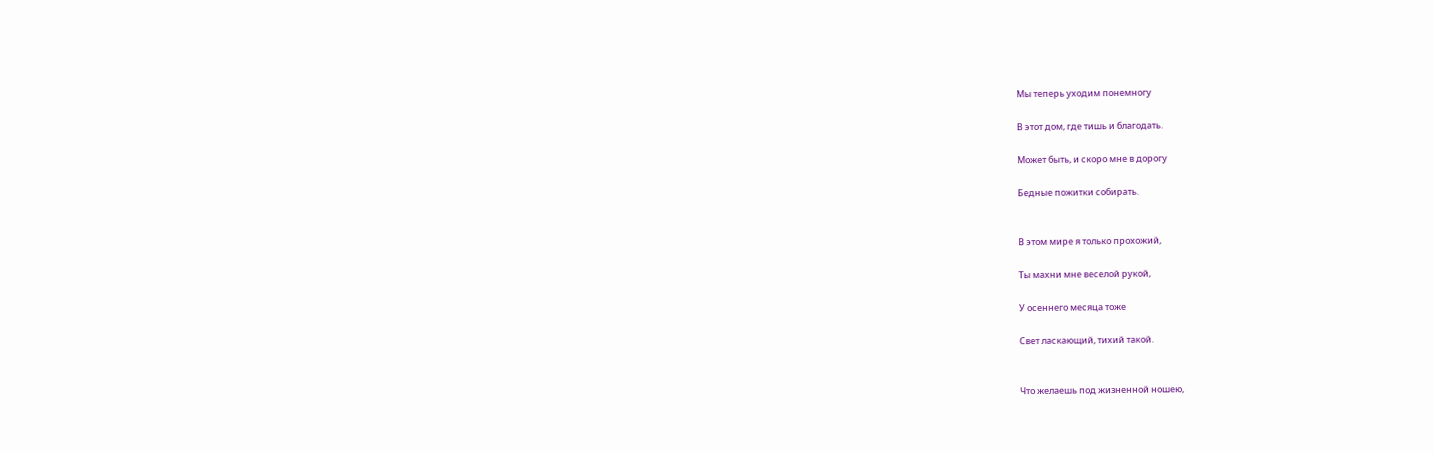Мы теперь уходим понемногу

В этот дом, где тишь и благодать.

Может быть, и скоро мне в дорогу

Бедные пожитки собирать.


В этом мире я только прохожий,

Ты махни мне веселой рукой,

У осеннего месяца тоже

Свет ласкающий, тихий такой.


Что желаешь под жизненной ношею,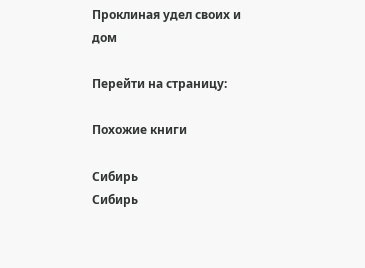Проклиная удел своих и дом

Перейти на страницу:

Похожие книги

Сибирь
Сибирь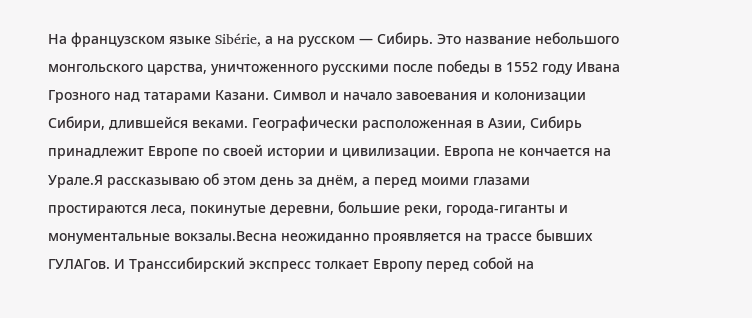На французском языке Sibérie, а на русском — Сибирь. Это название небольшого монгольского царства, уничтоженного русскими после победы в 1552 году Ивана Грозного над татарами Казани. Символ и начало завоевания и колонизации Сибири, длившейся веками. Географически расположенная в Азии, Сибирь принадлежит Европе по своей истории и цивилизации. Европа не кончается на Урале.Я рассказываю об этом день за днём, а перед моими глазами простираются леса, покинутые деревни, большие реки, города-гиганты и монументальные вокзалы.Весна неожиданно проявляется на трассе бывших ГУЛАГов. И Транссибирский экспресс толкает Европу перед собой на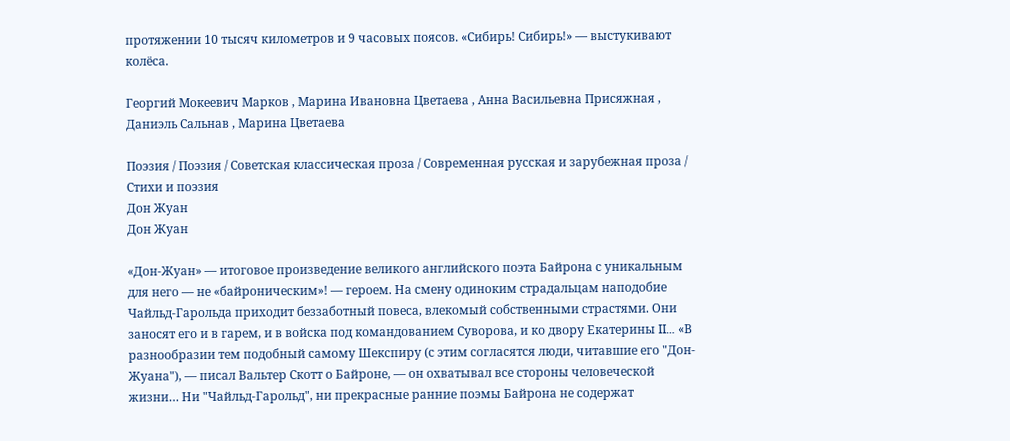протяжении 10 тысяч километров и 9 часовых поясов. «Сибирь! Сибирь!» — выстукивают колёса.

Георгий Мокеевич Марков , Марина Ивановна Цветаева , Анна Васильевна Присяжная , Даниэль Сальнав , Марина Цветаева

Поэзия / Поэзия / Советская классическая проза / Современная русская и зарубежная проза / Стихи и поэзия
Дон Жуан
Дон Жуан

«Дон-Жуан» — итоговое произведение великого английского поэта Байрона с уникальным для него — не «байроническим»! — героем. На смену одиноким страдальцам наподобие Чайльд-Гарольда приходит беззаботный повеса, влекомый собственными страстями. Они заносят его и в гарем, и в войска под командованием Суворова, и ко двору Екатерины II… «В разнообразии тем подобный самому Шекспиру (с этим согласятся люди, читавшие его "Дон-Жуана"), — писал Вальтер Скотт о Байроне, — он охватывал все стороны человеческой жизни… Ни "Чайльд-Гарольд", ни прекрасные ранние поэмы Байрона не содержат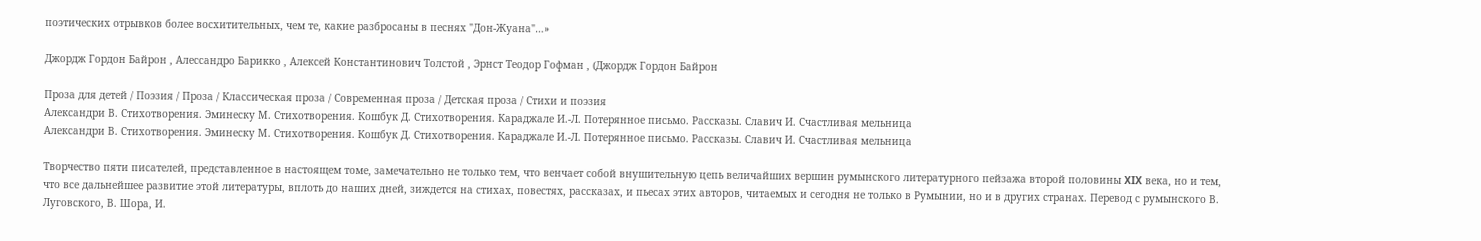поэтических отрывков более восхитительных, чем те, какие разбросаны в песнях "Дон-Жуана"…»

Джордж Гордон Байрон , Алессандро Барикко , Алексей Константинович Толстой , Эрнст Теодор Гофман , (Джордж Гордон Байрон

Проза для детей / Поэзия / Проза / Классическая проза / Современная проза / Детская проза / Стихи и поэзия
Александри В. Стихотворения. Эминеску М. Стихотворения. Кошбук Д. Стихотворения. Караджале И.-Л. Потерянное письмо. Рассказы. Славич И. Счастливая мельница
Александри В. Стихотворения. Эминеску М. Стихотворения. Кошбук Д. Стихотворения. Караджале И.-Л. Потерянное письмо. Рассказы. Славич И. Счастливая мельница

Творчество пяти писателей, представленное в настоящем томе, замечательно не только тем, что венчает собой внушительную цепь величайших вершин румынского литературного пейзажа второй половины XIX века, но и тем, что все дальнейшее развитие этой литературы, вплоть до наших дней, зиждется на стихах, повестях, рассказах, и пьесах этих авторов, читаемых и сегодня не только в Румынии, но и в других странах. Перевод с румынского В. Луговского, В. Шора, И.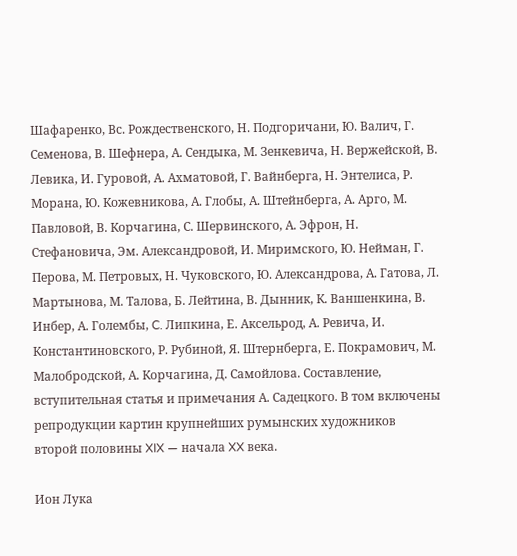Шафаренко, Вс. Рождественского, Н. Подгоричани, Ю. Валич, Г. Семенова, В. Шефнера, А. Сендыка, М. Зенкевича, Н. Вержейской, В. Левика, И. Гуровой, А. Ахматовой, Г. Вайнберга, Н. Энтелиса, Р. Морана, Ю. Кожевникова, А. Глобы, А. Штейнберга, А. Арго, М. Павловой, В. Корчагина, С. Шервинского, А. Эфрон, Н. Стефановича, Эм. Александровой, И. Миримского, Ю. Нейман, Г. Перова, М. Петровых, Н. Чуковского, Ю. Александрова, А. Гатова, Л. Мартынова, М. Талова, Б. Лейтина, В. Дынник, К. Ваншенкина, В. Инбер, А. Голембы, C. Липкина, Е. Аксельрод, А. Ревича, И. Константиновского, Р. Рубиной, Я. Штернберга, Е. Покрамович, М. Малобродской, А. Корчагина, Д. Самойлова. Составление, вступительная статья и примечания А. Садецкого. В том включены репродукции картин крупнейших румынских художников второй половины XIX — начала XX века.

Ион Лука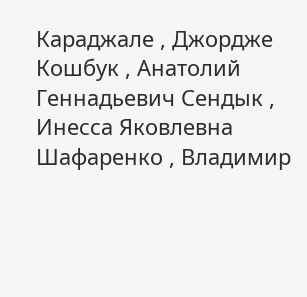Караджале , Джордже Кошбук , Анатолий Геннадьевич Сендык , Инесса Яковлевна Шафаренко , Владимир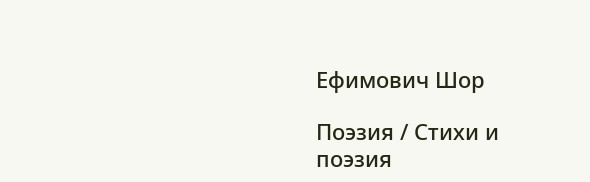Ефимович Шор

Поэзия / Стихи и поэзия